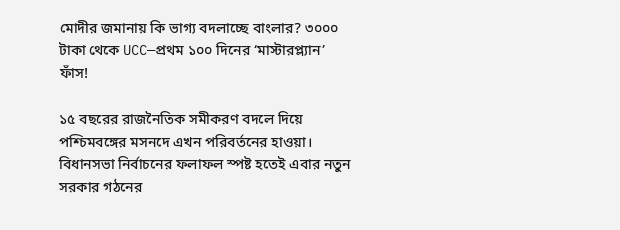মোদীর জমানায় কি ভাগ্য বদলাচ্ছে বাংলার? ৩০০০ টাকা থেকে UCC—প্রথম ১০০ দিনের ‘মাস্টারপ্ল্যান’ ফাঁস!

১৫ বছরের রাজনৈতিক সমীকরণ বদলে দিয়ে পশ্চিমবঙ্গের মসনদে এখন পরিবর্তনের হাওয়া। বিধানসভা নির্বাচনের ফলাফল স্পষ্ট হতেই এবার নতুন সরকার গঠনের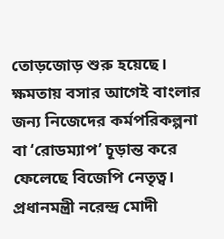তোড়জোড় শুরু হয়েছে। ক্ষমতায় বসার আগেই বাংলার জন্য নিজেদের কর্মপরিকল্পনা বা ‘রোডম্যাপ’ চূড়ান্ত করে ফেলেছে বিজেপি নেতৃত্ব। প্রধানমন্ত্রী নরেন্দ্র মোদী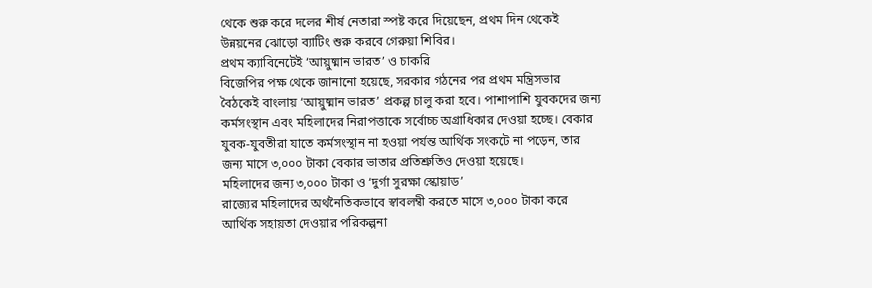থেকে শুরু করে দলের শীর্ষ নেতারা স্পষ্ট করে দিয়েছেন, প্রথম দিন থেকেই উন্নয়নের ঝোড়ো ব্যাটিং শুরু করবে গেরুয়া শিবির।
প্রথম ক্যাবিনেটেই ‘আয়ুষ্মান ভারত’ ও চাকরি
বিজেপির পক্ষ থেকে জানানো হয়েছে, সরকার গঠনের পর প্রথম মন্ত্রিসভার বৈঠকেই বাংলায় ‘আয়ুষ্মান ভারত’ প্রকল্প চালু করা হবে। পাশাপাশি যুবকদের জন্য কর্মসংস্থান এবং মহিলাদের নিরাপত্তাকে সর্বোচ্চ অগ্রাধিকার দেওয়া হচ্ছে। বেকার যুবক-যুবতীরা যাতে কর্মসংস্থান না হওয়া পর্যন্ত আর্থিক সংকটে না পড়েন, তার জন্য মাসে ৩,০০০ টাকা বেকার ভাতার প্রতিশ্রুতিও দেওয়া হয়েছে।
মহিলাদের জন্য ৩,০০০ টাকা ও ‘দুর্গা সুরক্ষা স্কোয়াড’
রাজ্যের মহিলাদের অর্থনৈতিকভাবে স্বাবলম্বী করতে মাসে ৩,০০০ টাকা করে আর্থিক সহায়তা দেওয়ার পরিকল্পনা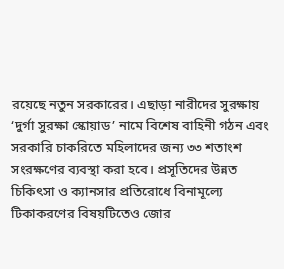রয়েছে নতুন সরকারের। এছাড়া নারীদের সুরক্ষায় ‘দুর্গা সুরক্ষা স্কোয়াড’ নামে বিশেষ বাহিনী গঠন এবং সরকারি চাকরিতে মহিলাদের জন্য ৩৩ শতাংশ সংরক্ষণের ব্যবস্থা করা হবে। প্রসূতিদের উন্নত চিকিৎসা ও ক্যানসার প্রতিরোধে বিনামূল্যে টিকাকরণের বিষয়টিতেও জোর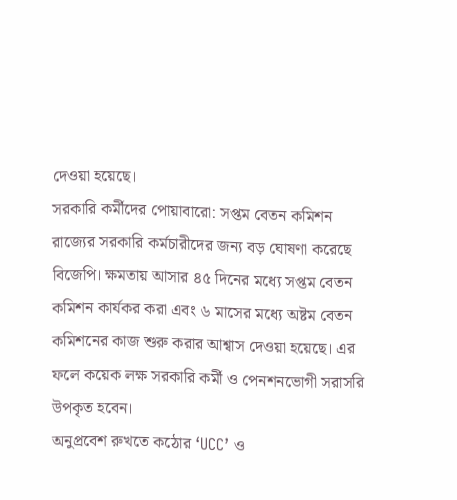দেওয়া হয়েছে।
সরকারি কর্মীদের পোয়াবারো: সপ্তম বেতন কমিশন
রাজ্যের সরকারি কর্মচারীদের জন্য বড় ঘোষণা করেছে বিজেপি। ক্ষমতায় আসার ৪৫ দিনের মধ্যে সপ্তম বেতন কমিশন কার্যকর করা এবং ৬ মাসের মধ্যে অষ্টম বেতন কমিশনের কাজ শুরু করার আশ্বাস দেওয়া হয়েছে। এর ফলে কয়েক লক্ষ সরকারি কর্মী ও পেনশনভোগী সরাসরি উপকৃত হবেন।
অনুপ্রবেশ রুখতে কঠোর ‘UCC’ ও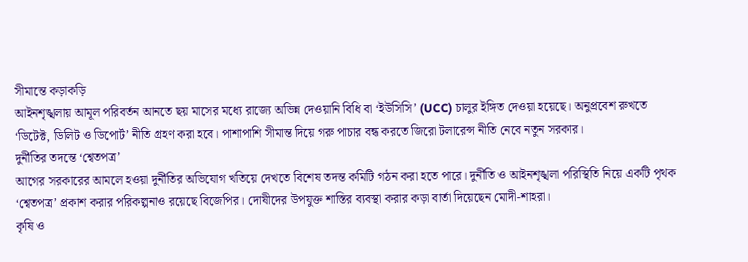সীমান্তে কড়াকড়ি
আইনশৃঙ্খলায় আমূল পরিবর্তন আনতে ছয় মাসের মধ্যে রাজ্যে অভিন্ন দেওয়ানি বিধি বা ‘ইউসিসি’ (UCC) চালুর ইঙ্গিত দেওয়া হয়েছে। অনুপ্রবেশ রুখতে ‘ডিটেক্ট, ডিলিট ও ডিপোর্ট’ নীতি গ্রহণ করা হবে। পাশাপাশি সীমান্ত দিয়ে গরু পাচার বন্ধ করতে জিরো টলারেন্স নীতি নেবে নতুন সরকার।
দুর্নীতির তদন্তে ‘শ্বেতপত্র’
আগের সরকারের আমলে হওয়া দুর্নীতির অভিযোগ খতিয়ে দেখতে বিশেষ তদন্ত কমিটি গঠন করা হতে পারে। দুর্নীতি ও আইনশৃঙ্খলা পরিস্থিতি নিয়ে একটি পৃথক ‘শ্বেতপত্র’ প্রকাশ করার পরিকল্পনাও রয়েছে বিজেপির। দোষীদের উপযুক্ত শাস্তির ব্যবস্থা করার কড়া বার্তা দিয়েছেন মোদী-শাহরা।
কৃষি ও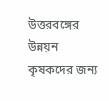উত্তরবঙ্গের উন্নয়ন
কৃষকদের জন্য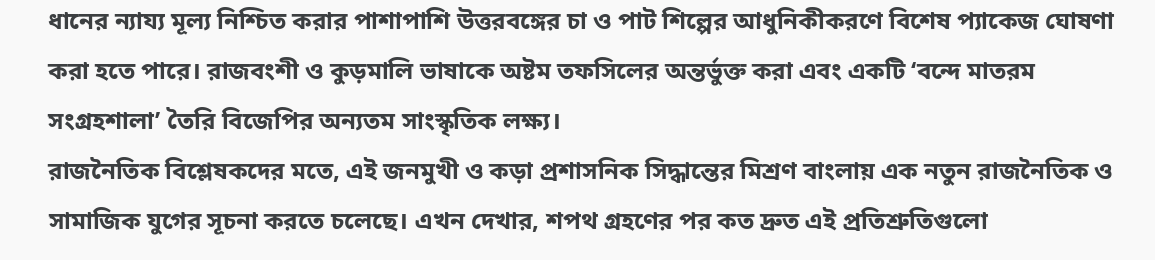ধানের ন্যায্য মূল্য নিশ্চিত করার পাশাপাশি উত্তরবঙ্গের চা ও পাট শিল্পের আধুনিকীকরণে বিশেষ প্যাকেজ ঘোষণা করা হতে পারে। রাজবংশী ও কুড়মালি ভাষাকে অষ্টম তফসিলের অন্তর্ভুক্ত করা এবং একটি ‘বন্দে মাতরম সংগ্রহশালা’ তৈরি বিজেপির অন্যতম সাংস্কৃতিক লক্ষ্য।
রাজনৈতিক বিশ্লেষকদের মতে, এই জনমুখী ও কড়া প্রশাসনিক সিদ্ধান্তের মিশ্রণ বাংলায় এক নতুন রাজনৈতিক ও সামাজিক যুগের সূচনা করতে চলেছে। এখন দেখার, শপথ গ্রহণের পর কত দ্রুত এই প্রতিশ্রুতিগুলো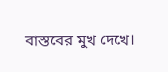বাস্তবের মুখ দেখে।